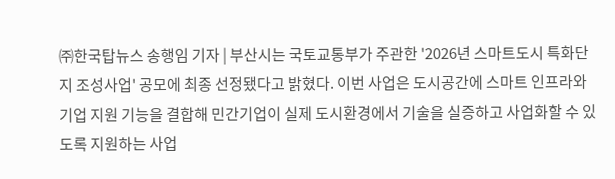㈜한국탑뉴스 송행임 기자 | 부산시는 국토교통부가 주관한 '2026년 스마트도시 특화단지 조성사업' 공모에 최종 선정됐다고 밝혔다. 이번 사업은 도시공간에 스마트 인프라와 기업 지원 기능을 결합해 민간기업이 실제 도시환경에서 기술을 실증하고 사업화할 수 있도록 지원하는 사업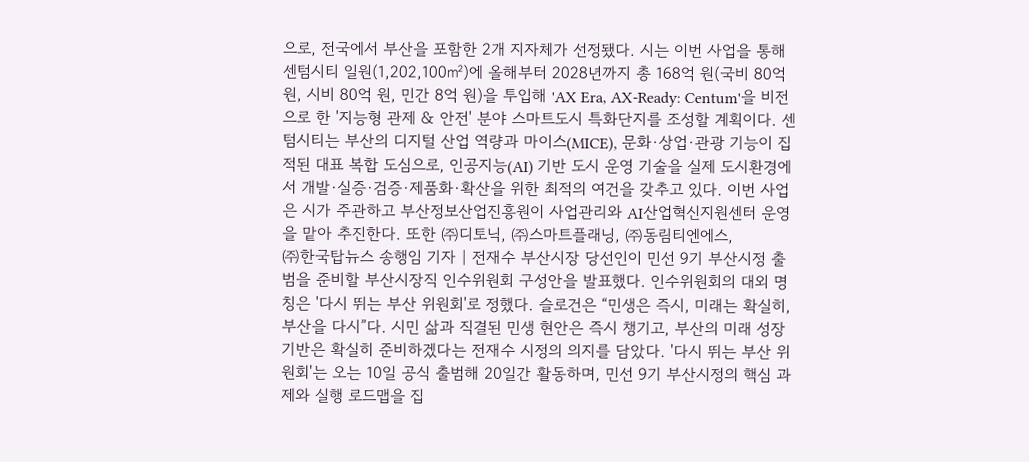으로, 전국에서 부산을 포함한 2개 지자체가 선정됐다. 시는 이번 사업을 통해 센텀시티 일원(1,202,100㎡)에 올해부터 2028년까지 총 168억 원(국비 80억 원, 시비 80억 원, 민간 8억 원)을 투입해 'AX Era, AX-Ready: Centum'을 비전으로 한 '지능형 관제 & 안전' 분야 스마트도시 특화단지를 조성할 계획이다. 센텀시티는 부산의 디지털 산업 역량과 마이스(MICE), 문화·상업·관광 기능이 집적된 대표 복합 도심으로, 인공지능(AI) 기반 도시 운영 기술을 실제 도시환경에서 개발·실증·검증·제품화·확산을 위한 최적의 여건을 갖추고 있다. 이번 사업은 시가 주관하고 부산정보산업진흥원이 사업관리와 AI산업혁신지원센터 운영을 맡아 추진한다. 또한 ㈜디토닉, ㈜스마트플래닝, ㈜동림티엔에스,
㈜한국탑뉴스 송행임 기자 | 전재수 부산시장 당선인이 민선 9기 부산시정 출범을 준비할 부산시장직 인수위원회 구성안을 발표했다. 인수위원회의 대외 명칭은 '다시 뛰는 부산 위원회'로 정했다. 슬로건은 “민생은 즉시, 미래는 확실히, 부산을 다시”다. 시민 삶과 직결된 민생 현안은 즉시 챙기고, 부산의 미래 성장 기반은 확실히 준비하겠다는 전재수 시정의 의지를 담았다. '다시 뛰는 부산 위원회'는 오는 10일 공식 출범해 20일간 활동하며, 민선 9기 부산시정의 핵심 과제와 실행 로드맵을 집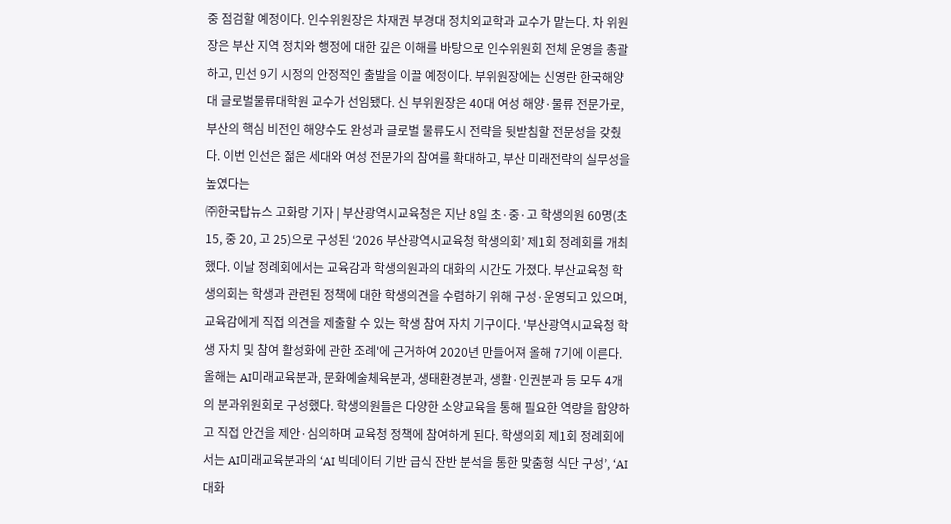중 점검할 예정이다. 인수위원장은 차재권 부경대 정치외교학과 교수가 맡는다. 차 위원장은 부산 지역 정치와 행정에 대한 깊은 이해를 바탕으로 인수위원회 전체 운영을 총괄하고, 민선 9기 시정의 안정적인 출발을 이끌 예정이다. 부위원장에는 신영란 한국해양대 글로벌물류대학원 교수가 선임됐다. 신 부위원장은 40대 여성 해양·물류 전문가로, 부산의 핵심 비전인 해양수도 완성과 글로벌 물류도시 전략을 뒷받침할 전문성을 갖췄다. 이번 인선은 젊은 세대와 여성 전문가의 참여를 확대하고, 부산 미래전략의 실무성을 높였다는
㈜한국탑뉴스 고화랑 기자 | 부산광역시교육청은 지난 8일 초·중·고 학생의원 60명(초 15, 중 20, 고 25)으로 구성된 ‘2026 부산광역시교육청 학생의회’ 제1회 정례회를 개최했다. 이날 정례회에서는 교육감과 학생의원과의 대화의 시간도 가졌다. 부산교육청 학생의회는 학생과 관련된 정책에 대한 학생의견을 수렴하기 위해 구성·운영되고 있으며, 교육감에게 직접 의견을 제출할 수 있는 학생 참여 자치 기구이다. '부산광역시교육청 학생 자치 및 참여 활성화에 관한 조례'에 근거하여 2020년 만들어져 올해 7기에 이른다. 올해는 AI미래교육분과, 문화예술체육분과, 생태환경분과, 생활·인권분과 등 모두 4개의 분과위원회로 구성했다. 학생의원들은 다양한 소양교육을 통해 필요한 역량을 함양하고 직접 안건을 제안·심의하며 교육청 정책에 참여하게 된다. 학생의회 제1회 정례회에서는 AI미래교육분과의 ‘AI 빅데이터 기반 급식 잔반 분석을 통한 맞춤형 식단 구성’, ‘AI 대화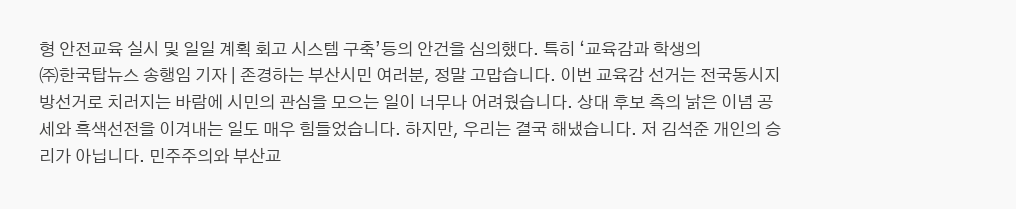형 안전교육 실시 및 일일 계획 회고 시스템 구축’등의 안건을 심의했다. 특히 ‘교육감과 학생의
㈜한국탑뉴스 송행임 기자 | 존경하는 부산시민 여러분, 정말 고맙습니다. 이번 교육감 선거는 전국동시지방선거로 치러지는 바람에 시민의 관심을 모으는 일이 너무나 어려웠습니다. 상대 후보 측의 낡은 이념 공세와 흑색선전을 이겨내는 일도 매우 힘들었습니다. 하지만, 우리는 결국 해냈습니다. 저 김석준 개인의 승리가 아닙니다. 민주주의와 부산교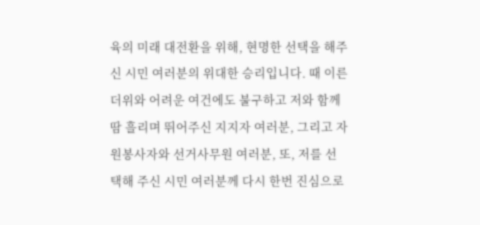육의 미래 대전환을 위해, 현명한 선택을 해주신 시민 여러분의 위대한 승리입니다. 때 이른 더위와 어려운 여건에도 불구하고 저와 함께 땀 흘리며 뛰어주신 지지자 여러분, 그리고 자원봉사자와 선거사무원 여러분, 또, 저를 선택해 주신 시민 여러분께 다시 한번 진심으로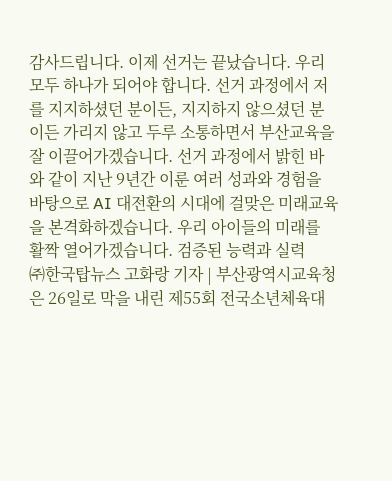감사드립니다. 이제 선거는 끝났습니다. 우리 모두 하나가 되어야 합니다. 선거 과정에서 저를 지지하셨던 분이든, 지지하지 않으셨던 분이든 가리지 않고 두루 소통하면서 부산교육을 잘 이끌어가겠습니다. 선거 과정에서 밝힌 바와 같이 지난 9년간 이룬 여러 성과와 경험을 바탕으로 AI 대전환의 시대에 걸맞은 미래교육을 본격화하겠습니다. 우리 아이들의 미래를 활짝 열어가겠습니다. 검증된 능력과 실력
㈜한국탑뉴스 고화랑 기자 | 부산광역시교육청은 26일로 막을 내린 제55회 전국소년체육대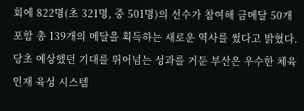회에 822명(초 321명, 중 501명)의 선수가 참여해 금메달 50개 포함 총 139개의 메달을 획득하는 새로운 역사를 썼다고 밝혔다. 당초 예상했던 기대를 뛰어넘는 성과를 거둔 부산은 우수한 체육 인재 육성 시스템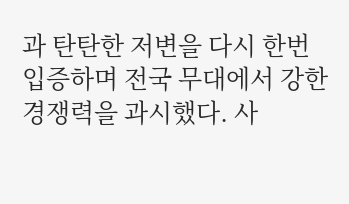과 탄탄한 저변을 다시 한번 입증하며 전국 무대에서 강한 경쟁력을 과시했다. 사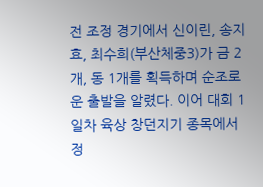전 조정 경기에서 신이린, 송지효, 최수희(부산체중3)가 금 2개, 동 1개를 획득하며 순조로운 출발을 알렸다. 이어 대회 1일차 육상 창던지기 종목에서 정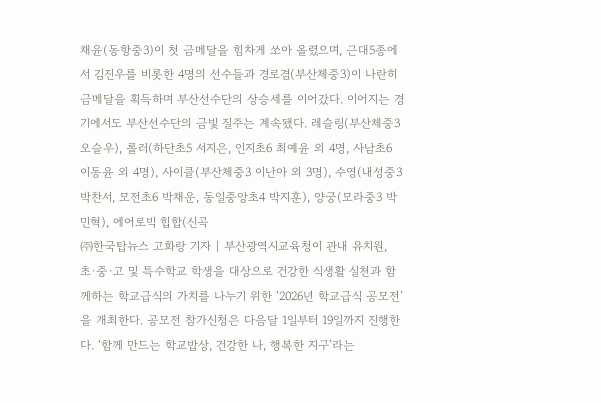채윤(동항중3)이 첫 금메달을 힘차게 쏘아 올렸으며, 근대5종에서 김진우를 비롯한 4명의 선수들과 경로겸(부산체중3)이 나란히 금메달을 획득하며 부산선수단의 상승세를 이어갔다. 이어지는 경기에서도 부산선수단의 금빛 질주는 계속됐다. 레슬링(부산체중3 오슬우), 롤러(하단초5 서지은, 인지초6 최예윤 외 4명, 사남초6 이동윤 외 4명), 사이클(부산체중3 이난아 외 3명), 수영(내성중3 박찬서, 모전초6 박채운, 동일중앙초4 박지훈), 양궁(모라중3 박민혁), 에어로빅 힙합(신곡
㈜한국탑뉴스 고화랑 기자 | 부산광역시교육청이 관내 유치원, 초·중·고 및 특수학교 학생을 대상으로 건강한 식생활 실천과 함께하는 학교급식의 가치를 나누기 위한 ‘2026년 학교급식 공모전’을 개최한다. 공모전 참가신청은 다음달 1일부터 19일까지 진행한다. ‘함께 만드는 학교밥상, 건강한 나, 행복한 지구’라는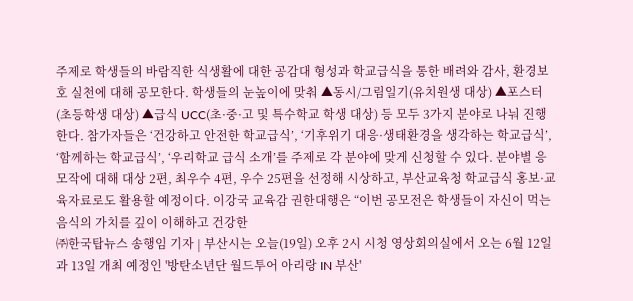주제로 학생들의 바람직한 식생활에 대한 공감대 형성과 학교급식을 통한 배려와 감사, 환경보호 실천에 대해 공모한다. 학생들의 눈높이에 맞춰 ▲동시/그림일기(유치원생 대상) ▲포스터(초등학생 대상) ▲급식 UCC(초·중·고 및 특수학교 학생 대상) 등 모두 3가지 분야로 나눠 진행한다. 참가자들은 ‘건강하고 안전한 학교급식’, ‘기후위기 대응·생태환경을 생각하는 학교급식’, ‘함께하는 학교급식’, ‘우리학교 급식 소개’를 주제로 각 분야에 맞게 신청할 수 있다. 분야별 응모작에 대해 대상 2편, 최우수 4편, 우수 25편을 선정해 시상하고, 부산교육청 학교급식 홍보·교육자료로도 활용할 예정이다. 이강국 교육감 권한대행은 “이번 공모전은 학생들이 자신이 먹는 음식의 가치를 깊이 이해하고 건강한
㈜한국탑뉴스 송행임 기자 | 부산시는 오늘(19일) 오후 2시 시청 영상회의실에서 오는 6월 12일과 13일 개최 예정인 '방탄소년단 월드투어 아리랑 IN 부산'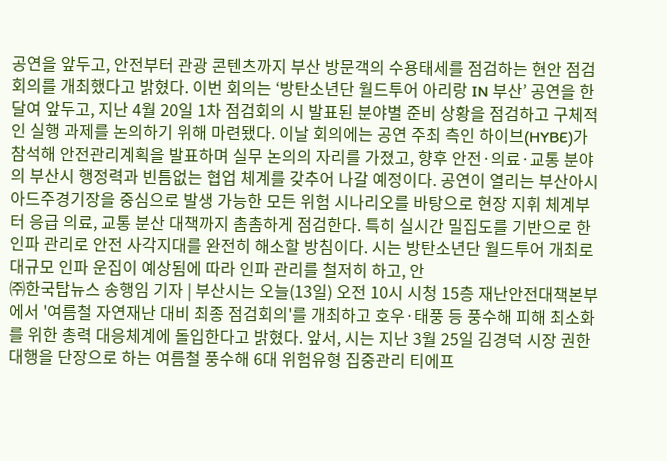공연을 앞두고, 안전부터 관광 콘텐츠까지 부산 방문객의 수용태세를 점검하는 현안 점검회의를 개최했다고 밝혔다. 이번 회의는 ‘방탄소년단 월드투어 아리랑 IN 부산’ 공연을 한 달여 앞두고, 지난 4월 20일 1차 점검회의 시 발표된 분야별 준비 상황을 점검하고 구체적인 실행 과제를 논의하기 위해 마련됐다. 이날 회의에는 공연 주최 측인 하이브(HYBE)가 참석해 안전관리계획을 발표하며 실무 논의의 자리를 가졌고, 향후 안전·의료·교통 분야의 부산시 행정력과 빈틈없는 협업 체계를 갖추어 나갈 예정이다. 공연이 열리는 부산아시아드주경기장을 중심으로 발생 가능한 모든 위험 시나리오를 바탕으로 현장 지휘 체계부터 응급 의료, 교통 분산 대책까지 촘촘하게 점검한다. 특히 실시간 밀집도를 기반으로 한 인파 관리로 안전 사각지대를 완전히 해소할 방침이다. 시는 방탄소년단 월드투어 개최로 대규모 인파 운집이 예상됨에 따라 인파 관리를 철저히 하고, 안
㈜한국탑뉴스 송행임 기자 | 부산시는 오늘(13일) 오전 10시 시청 15층 재난안전대책본부에서 '여름철 자연재난 대비 최종 점검회의'를 개최하고 호우·태풍 등 풍수해 피해 최소화를 위한 총력 대응체계에 돌입한다고 밝혔다. 앞서, 시는 지난 3월 25일 김경덕 시장 권한대행을 단장으로 하는 여름철 풍수해 6대 위험유형 집중관리 티에프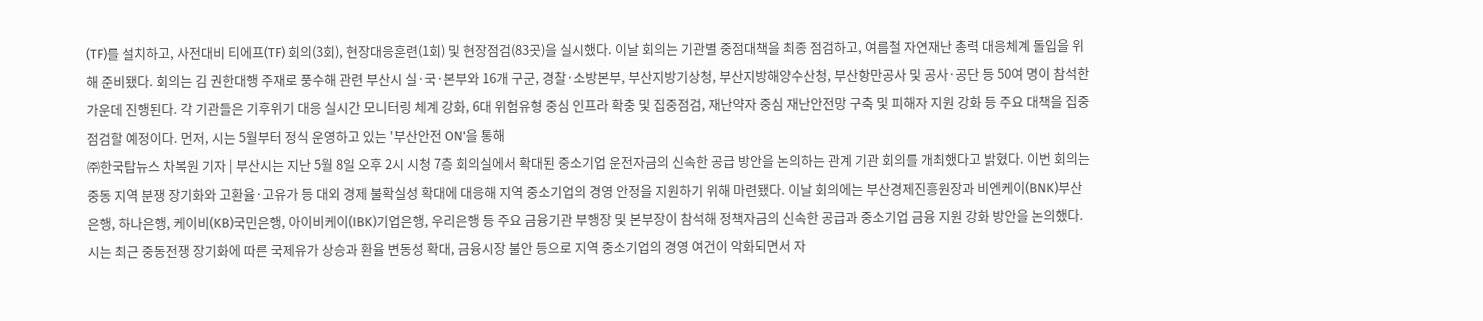(TF)를 설치하고, 사전대비 티에프(TF) 회의(3회), 현장대응훈련(1회) 및 현장점검(83곳)을 실시했다. 이날 회의는 기관별 중점대책을 최종 점검하고, 여름철 자연재난 총력 대응체계 돌입을 위해 준비됐다. 회의는 김 권한대행 주재로 풍수해 관련 부산시 실·국·본부와 16개 구군, 경찰·소방본부, 부산지방기상청, 부산지방해양수산청, 부산항만공사 및 공사·공단 등 50여 명이 참석한 가운데 진행된다. 각 기관들은 기후위기 대응 실시간 모니터링 체계 강화, 6대 위험유형 중심 인프라 확충 및 집중점검, 재난약자 중심 재난안전망 구축 및 피해자 지원 강화 등 주요 대책을 집중 점검할 예정이다. 먼저, 시는 5월부터 정식 운영하고 있는 '부산안전 ON'을 통해
㈜한국탑뉴스 차복원 기자 | 부산시는 지난 5월 8일 오후 2시 시청 7층 회의실에서 확대된 중소기업 운전자금의 신속한 공급 방안을 논의하는 관계 기관 회의를 개최했다고 밝혔다. 이번 회의는 중동 지역 분쟁 장기화와 고환율·고유가 등 대외 경제 불확실성 확대에 대응해 지역 중소기업의 경영 안정을 지원하기 위해 마련됐다. 이날 회의에는 부산경제진흥원장과 비엔케이(BNK)부산은행, 하나은행, 케이비(KB)국민은행, 아이비케이(IBK)기업은행, 우리은행 등 주요 금융기관 부행장 및 본부장이 참석해 정책자금의 신속한 공급과 중소기업 금융 지원 강화 방안을 논의했다. 시는 최근 중동전쟁 장기화에 따른 국제유가 상승과 환율 변동성 확대, 금융시장 불안 등으로 지역 중소기업의 경영 여건이 악화되면서 자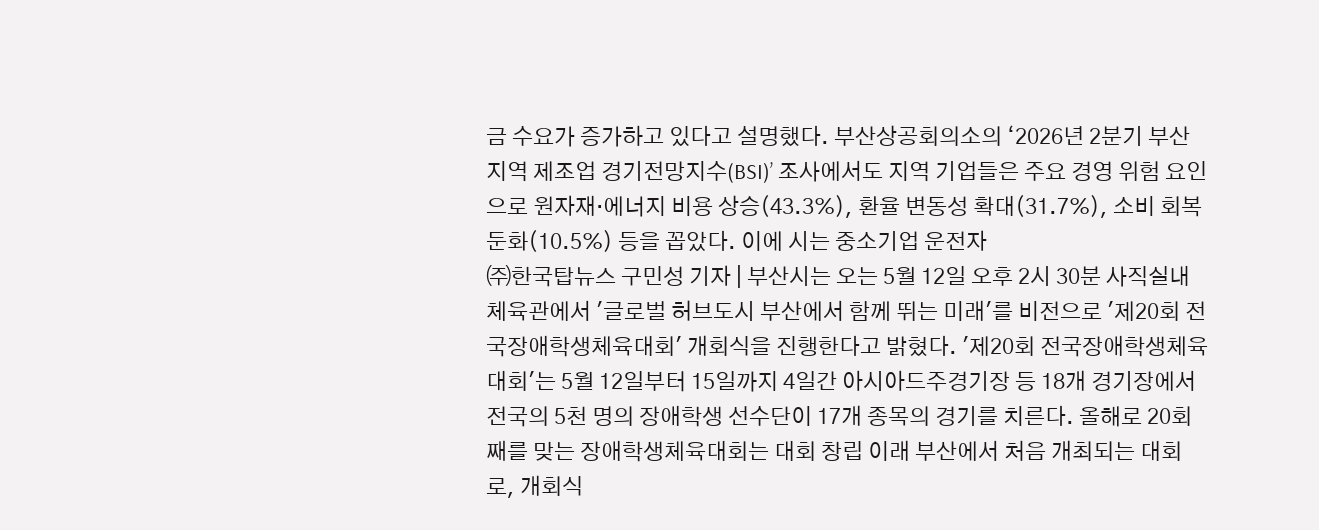금 수요가 증가하고 있다고 설명했다. 부산상공회의소의 ‘2026년 2분기 부산지역 제조업 경기전망지수(BSI)’ 조사에서도 지역 기업들은 주요 경영 위험 요인으로 원자재·에너지 비용 상승(43.3%), 환율 변동성 확대(31.7%), 소비 회복 둔화(10.5%) 등을 꼽았다. 이에 시는 중소기업 운전자
㈜한국탑뉴스 구민성 기자 | 부산시는 오는 5월 12일 오후 2시 30분 사직실내체육관에서 '글로벌 허브도시 부산에서 함께 뛰는 미래'를 비전으로 '제20회 전국장애학생체육대회' 개회식을 진행한다고 밝혔다. '제20회 전국장애학생체육대회'는 5월 12일부터 15일까지 4일간 아시아드주경기장 등 18개 경기장에서 전국의 5천 명의 장애학생 선수단이 17개 종목의 경기를 치른다. 올해로 20회째를 맞는 장애학생체육대회는 대회 창립 이래 부산에서 처음 개최되는 대회로, 개회식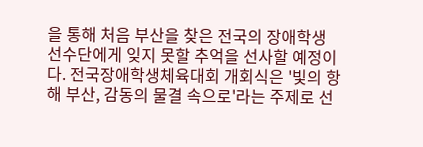을 통해 처음 부산을 찾은 전국의 장애학생 선수단에게 잊지 못할 추억을 선사할 예정이다. 전국장애학생체육대회 개회식은 '빛의 항해 부산, 감동의 물결 속으로'라는 주제로 선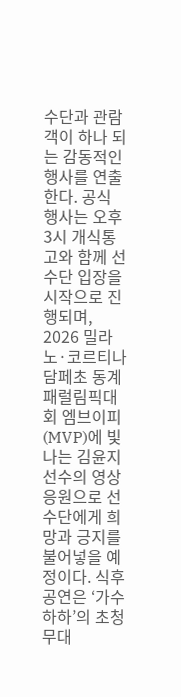수단과 관람객이 하나 되는 감동적인 행사를 연출한다. 공식 행사는 오후 3시 개식통고와 함께 선수단 입장을 시작으로 진행되며, 2026 밀라노·코르티나담페초 동계 패럴림픽대회 엠브이피(MVP)에 빛나는 김윤지 선수의 영상응원으로 선수단에게 희망과 긍지를 불어넣을 예정이다. 식후 공연은 ‘가수 하하’의 초청 무대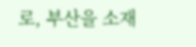로, 부산을 소재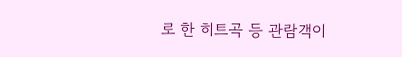로 한 히트곡 등 관람객이